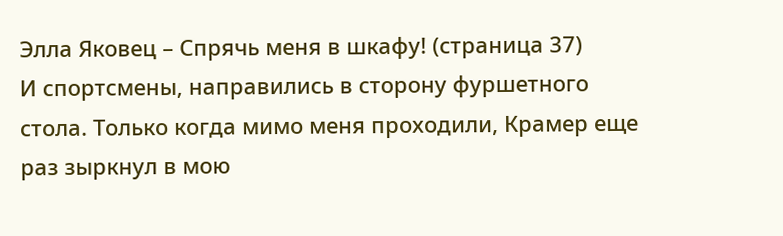Элла Яковец – Спрячь меня в шкафу! (страница 37)
И спортсмены, направились в сторону фуршетного стола. Только когда мимо меня проходили, Крамер еще раз зыркнул в мою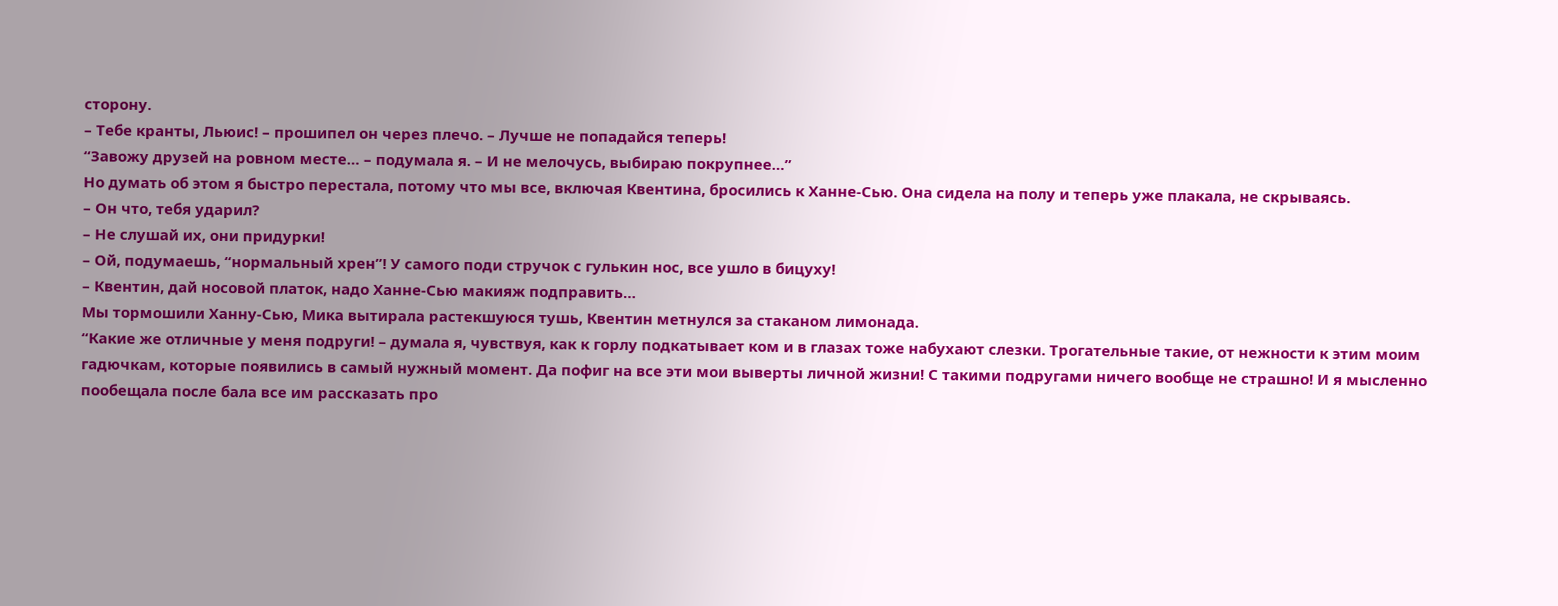сторону.
– Тебе кранты, Льюис! – прошипел он через плечо. – Лучше не попадайся теперь!
“Завожу друзей на ровном месте… – подумала я. – И не мелочусь, выбираю покрупнее…”
Но думать об этом я быстро перестала, потому что мы все, включая Квентина, бросились к Ханне-Сью. Она сидела на полу и теперь уже плакала, не скрываясь.
– Он что, тебя ударил?
– Не слушай их, они придурки!
– Ой, подумаешь, “нормальный хрен”! У самого поди стручок с гулькин нос, все ушло в бицуху!
– Квентин, дай носовой платок, надо Ханне-Сью макияж подправить…
Мы тормошили Ханну-Сью, Мика вытирала растекшуюся тушь, Квентин метнулся за стаканом лимонада.
“Какие же отличные у меня подруги! – думала я, чувствуя, как к горлу подкатывает ком и в глазах тоже набухают слезки. Трогательные такие, от нежности к этим моим гадючкам, которые появились в самый нужный момент. Да пофиг на все эти мои выверты личной жизни! С такими подругами ничего вообще не страшно! И я мысленно пообещала после бала все им рассказать про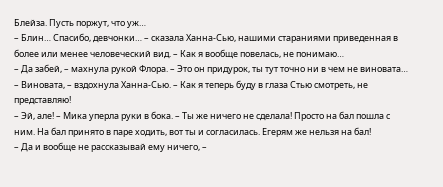Блейза. Пусть поржут, что уж…
– Блин… Спасибо, девчонки… – сказала Ханна-Сью, нашими стараниями приведенная в более или менее человеческий вид. – Как я вообще повелась, не понимаю…
– Да забей, – махнула рукой Флора. – Это он придурок, ты тут точно ни в чем не виновата…
– Виновата, – вздохнула Ханна-Сью. – Как я теперь буду в глаза Стью смотреть, не представляю!
– Эй, але! – Мика уперла руки в бока. – Ты же ничего не сделала! Просто на бал пошла с ним. На бал принято в паре ходить, вот ты и согласилась. Егерям же нельзя на бал!
– Да и вообще не рассказывай ему ничего, –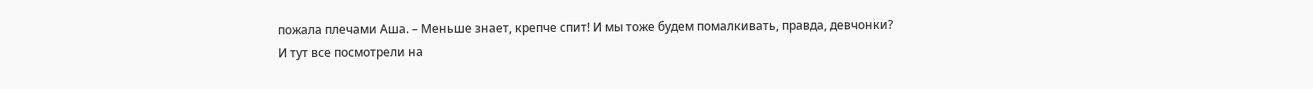пожала плечами Аша. – Меньше знает, крепче спит! И мы тоже будем помалкивать, правда, девчонки?
И тут все посмотрели на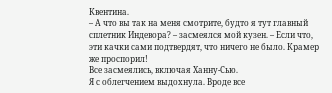Квентина.
– А что вы так на меня смотрите, будто я тут главный сплетник Индевора? – засмеялся мой кузен. – Если что, эти качки сами подтвердят, что ничего не было. Крамер же проспорил!
Все засмеялись, включая Ханну-Сью.
Я с облегчением выдохнула. Вроде все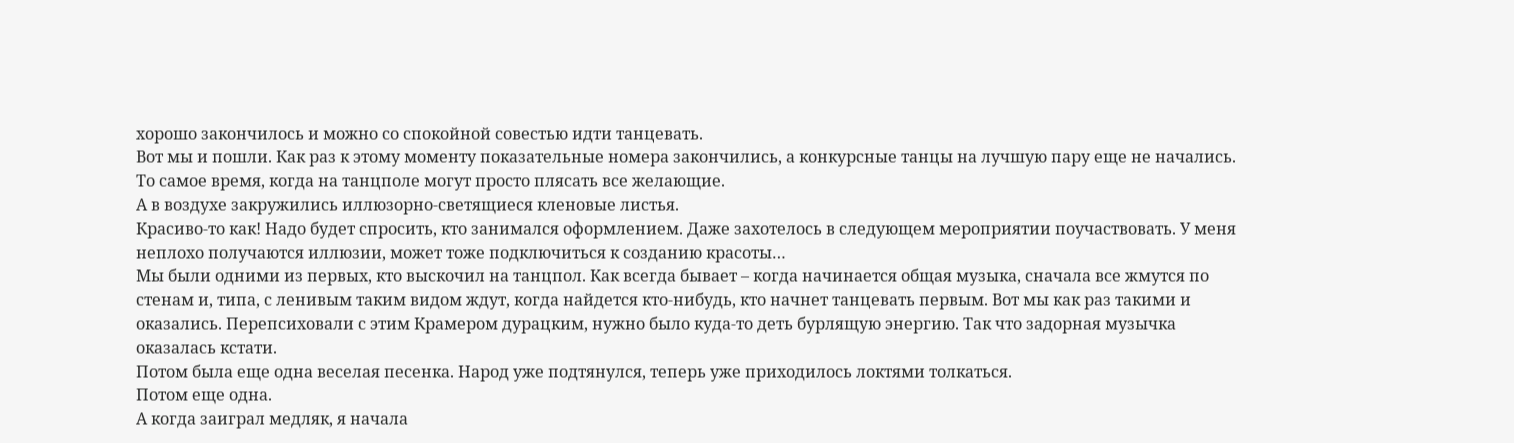хорошо закончилось и можно со спокойной совестью идти танцевать.
Вот мы и пошли. Как раз к этому моменту показательные номера закончились, а конкурсные танцы на лучшую пару еще не начались. То самое время, когда на танцполе могут просто плясать все желающие.
А в воздухе закружились иллюзорно-светящиеся кленовые листья.
Красиво-то как! Надо будет спросить, кто занимался оформлением. Даже захотелось в следующем мероприятии поучаствовать. У меня неплохо получаются иллюзии, может тоже подключиться к созданию красоты…
Мы были одними из первых, кто выскочил на танцпол. Как всегда бывает – когда начинается общая музыка, сначала все жмутся по стенам и, типа, с ленивым таким видом ждут, когда найдется кто-нибудь, кто начнет танцевать первым. Вот мы как раз такими и оказались. Перепсиховали с этим Крамером дурацким, нужно было куда-то деть бурлящую энергию. Так что задорная музычка оказалась кстати.
Потом была еще одна веселая песенка. Народ уже подтянулся, теперь уже приходилось локтями толкаться.
Потом еще одна.
А когда заиграл медляк, я начала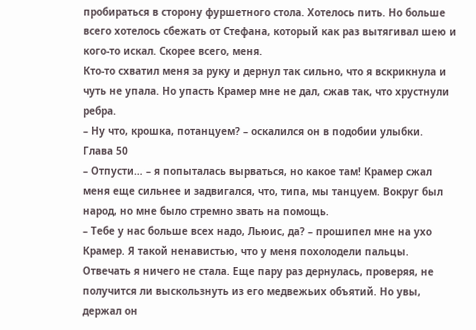пробираться в сторону фуршетного стола. Хотелось пить. Но больше всего хотелось сбежать от Стефана, который как раз вытягивал шею и кого-то искал. Скорее всего, меня.
Кто-то схватил меня за руку и дернул так сильно, что я вскрикнула и чуть не упала. Но упасть Крамер мне не дал, сжав так, что хрустнули ребра.
– Ну что, крошка, потанцуем? – оскалился он в подобии улыбки.
Глава 50
– Отпусти… – я попыталась вырваться, но какое там! Крамер сжал меня еще сильнее и задвигался, что, типа, мы танцуем. Вокруг был народ, но мне было стремно звать на помощь.
– Тебе у нас больше всех надо, Льюис, да? – прошипел мне на ухо Крамер. Я такой ненавистью, что у меня похолодели пальцы.
Отвечать я ничего не стала. Еще пару раз дернулась, проверяя, не получится ли выскользнуть из его медвежьих объятий. Но увы, держал он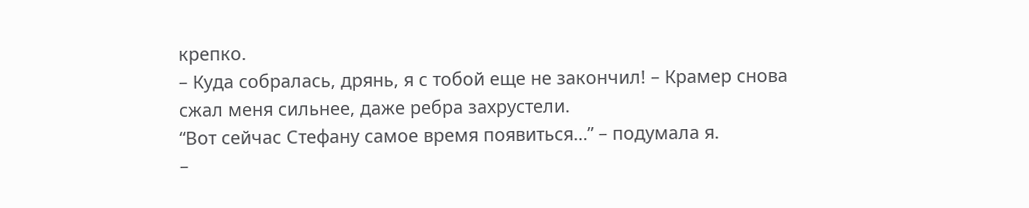крепко.
– Куда собралась, дрянь, я с тобой еще не закончил! – Крамер снова сжал меня сильнее, даже ребра захрустели.
“Вот сейчас Стефану самое время появиться…” – подумала я.
–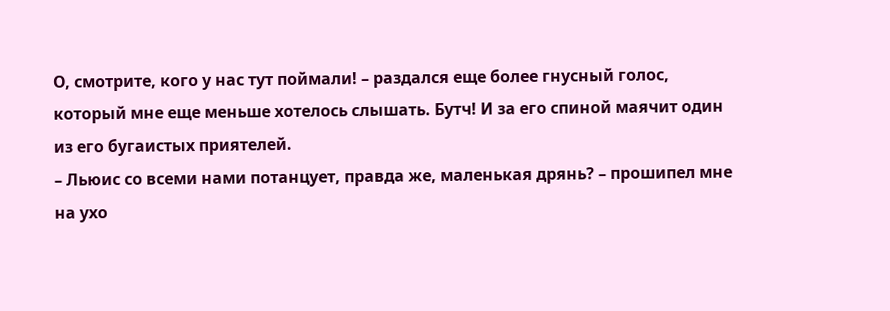О, смотрите, кого у нас тут поймали! – раздался еще более гнусный голос, который мне еще меньше хотелось слышать. Бутч! И за его спиной маячит один из его бугаистых приятелей.
– Льюис со всеми нами потанцует, правда же, маленькая дрянь? – прошипел мне на ухо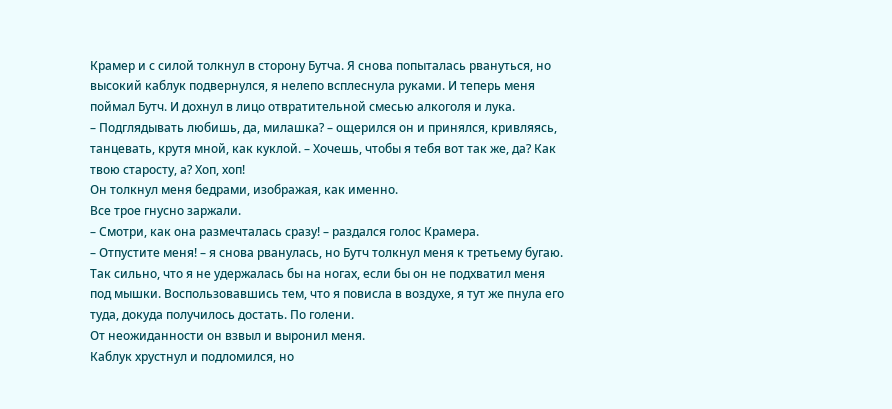Крамер и с силой толкнул в сторону Бутча. Я снова попыталась рвануться, но высокий каблук подвернулся, я нелепо всплеснула руками. И теперь меня поймал Бутч. И дохнул в лицо отвратительной смесью алкоголя и лука.
– Подглядывать любишь, да, милашка? – ощерился он и принялся, кривляясь, танцевать, крутя мной, как куклой. – Хочешь, чтобы я тебя вот так же, да? Как твою старосту, а? Хоп, хоп!
Он толкнул меня бедрами, изображая, как именно.
Все трое гнусно заржали.
– Смотри, как она размечталась сразу! – раздался голос Крамера.
– Отпустите меня! – я снова рванулась, но Бутч толкнул меня к третьему бугаю. Так сильно, что я не удержалась бы на ногах, если бы он не подхватил меня под мышки. Воспользовавшись тем, что я повисла в воздухе, я тут же пнула его туда, докуда получилось достать. По голени.
От неожиданности он взвыл и выронил меня.
Каблук хрустнул и подломился, но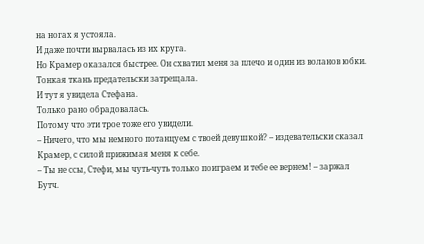на ногах я устояла.
И даже почти вырвалась из их круга.
Но Крамер оказался быстрее. Он схватил меня за плечо и один из воланов юбки. Тонкая ткань предательски затрещала.
И тут я увидела Стефана.
Только рано обрадовалась.
Потому что эти трое тоже его увидели.
– Ничего, что мы немного потанцуем с твоей девушкой? – издевательски сказал Крамер, с силой прижимая меня к себе.
– Ты не ссы, Стефи, мы чуть-чуть только поиграем и тебе ее вернем! – заржал Бутч.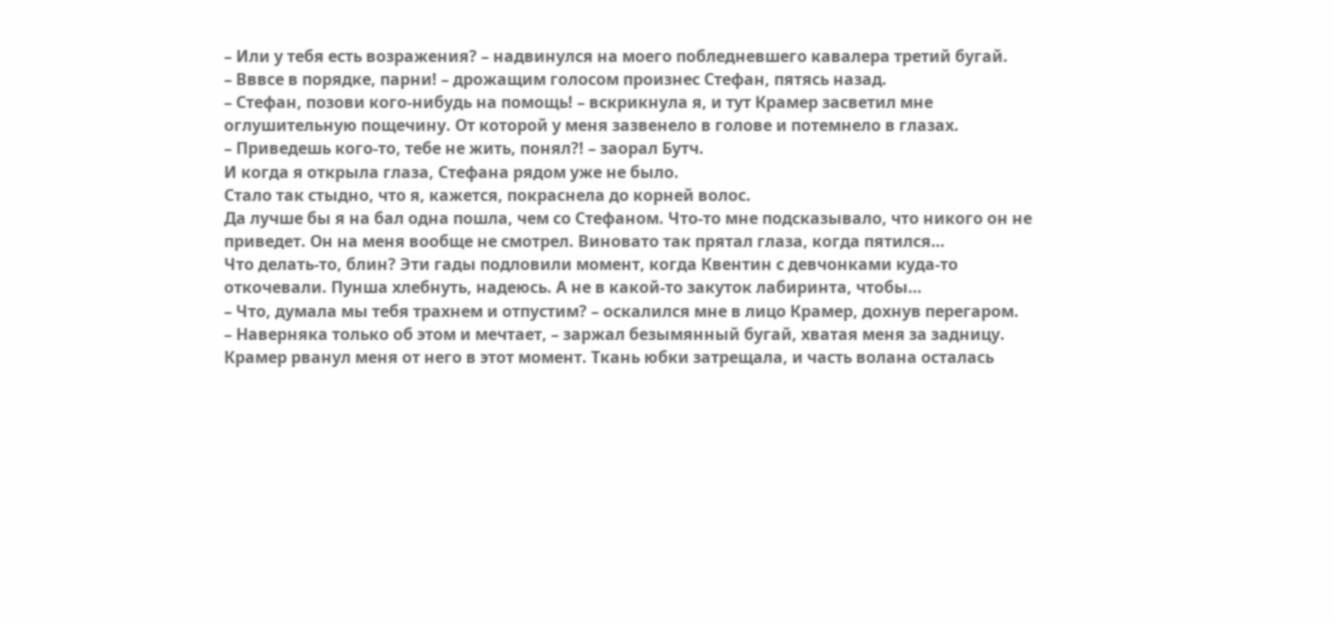– Или у тебя есть возражения? – надвинулся на моего побледневшего кавалера третий бугай.
– Вввсе в порядке, парни! – дрожащим голосом произнес Стефан, пятясь назад.
– Стефан, позови кого-нибудь на помощь! – вскрикнула я, и тут Крамер засветил мне оглушительную пощечину. От которой у меня зазвенело в голове и потемнело в глазах.
– Приведешь кого-то, тебе не жить, понял?! – заорал Бутч.
И когда я открыла глаза, Стефана рядом уже не было.
Стало так стыдно, что я, кажется, покраснела до корней волос.
Да лучше бы я на бал одна пошла, чем со Стефаном. Что-то мне подсказывало, что никого он не приведет. Он на меня вообще не смотрел. Виновато так прятал глаза, когда пятился…
Что делать-то, блин? Эти гады подловили момент, когда Квентин с девчонками куда-то откочевали. Пунша хлебнуть, надеюсь. А не в какой-то закуток лабиринта, чтобы…
– Что, думала мы тебя трахнем и отпустим? – оскалился мне в лицо Крамер, дохнув перегаром.
– Наверняка только об этом и мечтает, – заржал безымянный бугай, хватая меня за задницу. Крамер рванул меня от него в этот момент. Ткань юбки затрещала, и часть волана осталась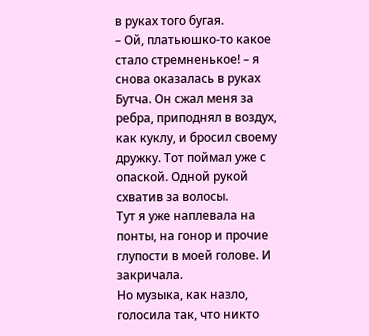в руках того бугая.
– Ой, платьюшко-то какое стало стремненькое! – я снова оказалась в руках Бутча. Он сжал меня за ребра, приподнял в воздух, как куклу, и бросил своему дружку. Тот поймал уже с опаской. Одной рукой схватив за волосы.
Тут я уже наплевала на понты, на гонор и прочие глупости в моей голове. И закричала.
Но музыка, как назло, голосила так, что никто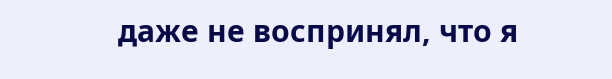даже не воспринял, что я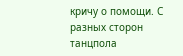кричу о помощи. С разных сторон танцпола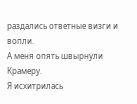раздались ответные визги и вопли.
А меня опять швырнули Крамеру.
Я исхитрилась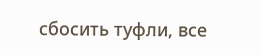сбосить туфли, все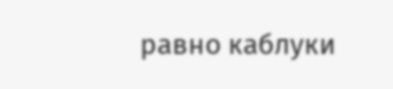равно каблуки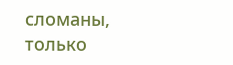сломаны, только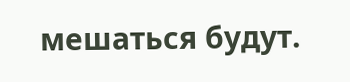мешаться будут.